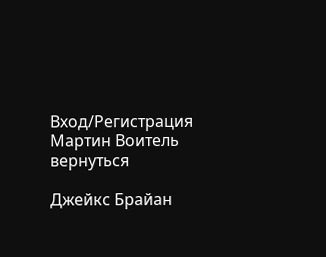Вход/Регистрация
Мартин Воитель
вернуться

Джейкс Брайан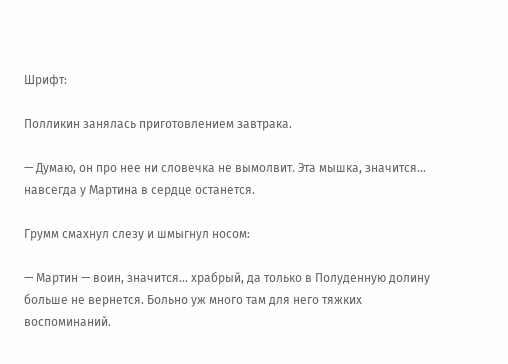Шрифт:

Полликин занялась приготовлением завтрака.

— Думаю, он про нее ни словечка не вымолвит. Эта мышка, значится… навсегда у Мартина в сердце останется.

Грумм смахнул слезу и шмыгнул носом:

— Мартин — воин, значится… храбрый, да только в Полуденную долину больше не вернется. Больно уж много там для него тяжких воспоминаний.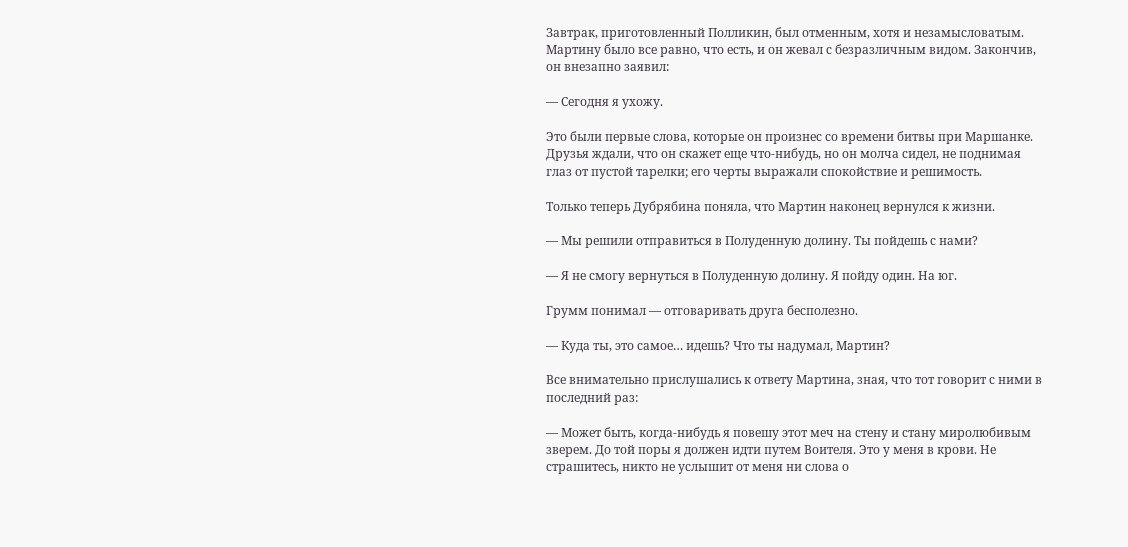Завтрак, приготовленный Полликин, был отменным, хотя и незамысловатым. Мартину было все равно, что есть, и он жевал с безразличным видом. Закончив, он внезапно заявил:

— Сегодня я ухожу.

Это были первые слова, которые он произнес со времени битвы при Маршанке. Друзья ждали, что он скажет еще что-нибудь, но он молча сидел, не поднимая глаз от пустой тарелки; его черты выражали спокойствие и решимость.

Только теперь Дубрябина поняла, что Мартин наконец вернулся к жизни.

— Мы решили отправиться в Полуденную долину. Ты пойдешь с нами?

— Я не смогу вернуться в Полуденную долину. Я пойду один. На юг.

Грумм понимал — отговаривать друга бесполезно.

— Куда ты, это самое… идешь? Что ты надумал, Мартин?

Все внимательно прислушались к ответу Мартина, зная, что тот говорит с ними в последний раз:

— Может быть, когда-нибудь я повешу этот меч на стену и стану миролюбивым зверем. До той поры я должен идти путем Воителя. Это у меня в крови. Не страшитесь, никто не услышит от меня ни слова о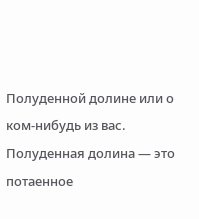Полуденной долине или о ком-нибудь из вас. Полуденная долина — это потаенное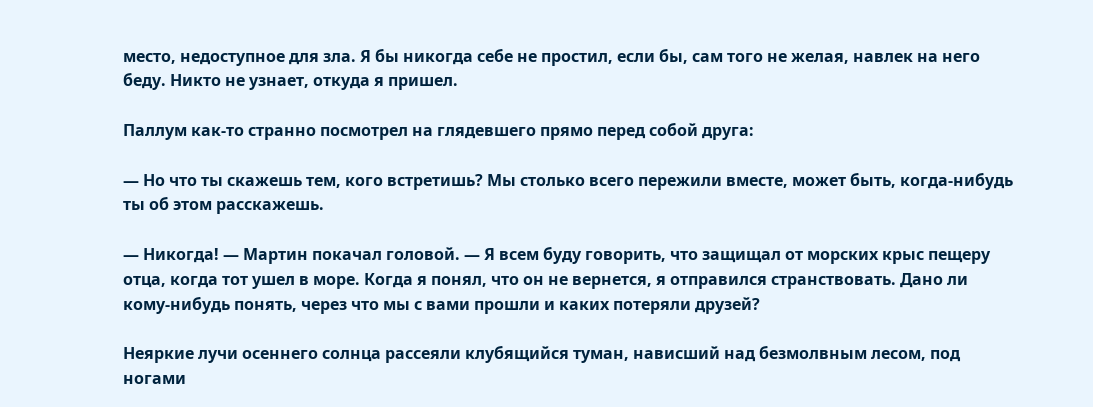место, недоступное для зла. Я бы никогда себе не простил, если бы, сам того не желая, навлек на него беду. Никто не узнает, откуда я пришел.

Паллум как-то странно посмотрел на глядевшего прямо перед собой друга:

— Но что ты скажешь тем, кого встретишь? Мы столько всего пережили вместе, может быть, когда-нибудь ты об этом расскажешь.

— Никогда! — Мартин покачал головой. — Я всем буду говорить, что защищал от морских крыс пещеру отца, когда тот ушел в море. Когда я понял, что он не вернется, я отправился странствовать. Дано ли кому-нибудь понять, через что мы с вами прошли и каких потеряли друзей?

Неяркие лучи осеннего солнца рассеяли клубящийся туман, нависший над безмолвным лесом, под ногами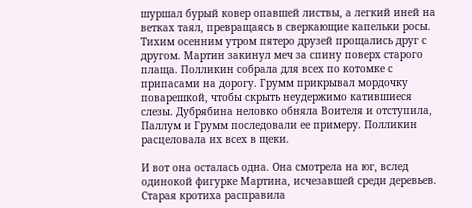шуршал бурый ковер опавшей листвы, а легкий иней на ветках таял, превращаясь в сверкающие капельки росы. Тихим осенним утром пятеро друзей прощались друг с другом. Мартин закинул меч за спину поверх старого плаща. Полликин собрала для всех по котомке с припасами на дорогу. Грумм прикрывал мордочку поварешкой, чтобы скрыть неудержимо катившиеся слезы. Дубрябина неловко обняла Воителя и отступила, Паллум и Грумм последовали ее примеру. Полликин расцеловала их всех в щеки.

И вот она осталась одна. Она смотрела на юг, вслед одинокой фигурке Мартина, исчезавшей среди деревьев. Старая кротиха расправила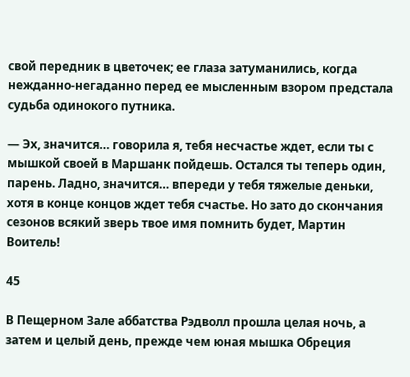свой передник в цветочек; ее глаза затуманились, когда нежданно-негаданно перед ее мысленным взором предстала судьба одинокого путника.

— Эх, значится… говорила я, тебя несчастье ждет, если ты с мышкой своей в Маршанк пойдешь. Остался ты теперь один, парень. Ладно, значится… впереди у тебя тяжелые деньки, хотя в конце концов ждет тебя счастье. Но зато до скончания сезонов всякий зверь твое имя помнить будет, Мартин Воитель!

45

В Пещерном Зале аббатства Рэдволл прошла целая ночь, а затем и целый день, прежде чем юная мышка Обреция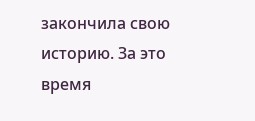закончила свою историю. За это время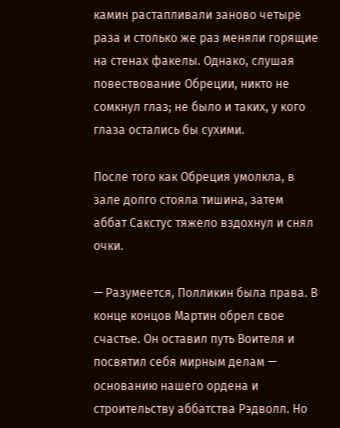камин растапливали заново четыре раза и столько же раз меняли горящие на стенах факелы. Однако, слушая повествование Обреции, никто не сомкнул глаз; не было и таких, у кого глаза остались бы сухими.

После того как Обреция умолкла, в зале долго стояла тишина, затем аббат Сакстус тяжело вздохнул и снял очки.

— Разумеется, Полликин была права. В конце концов Мартин обрел свое счастье. Он оставил путь Воителя и посвятил себя мирным делам — основанию нашего ордена и строительству аббатства Рэдволл. Но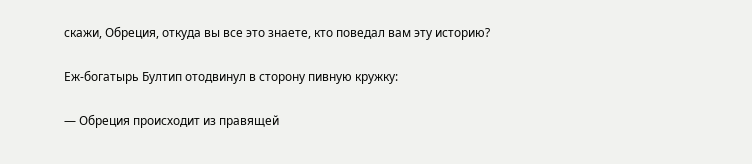скажи, Обреция, откуда вы все это знаете, кто поведал вам эту историю?

Еж-богатырь Бултип отодвинул в сторону пивную кружку:

— Обреция происходит из правящей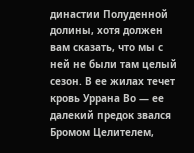династии Полуденной долины, хотя должен вам сказать, что мы с ней не были там целый сезон. В ее жилах течет кровь Уррана Во — ее далекий предок звался Бромом Целителем,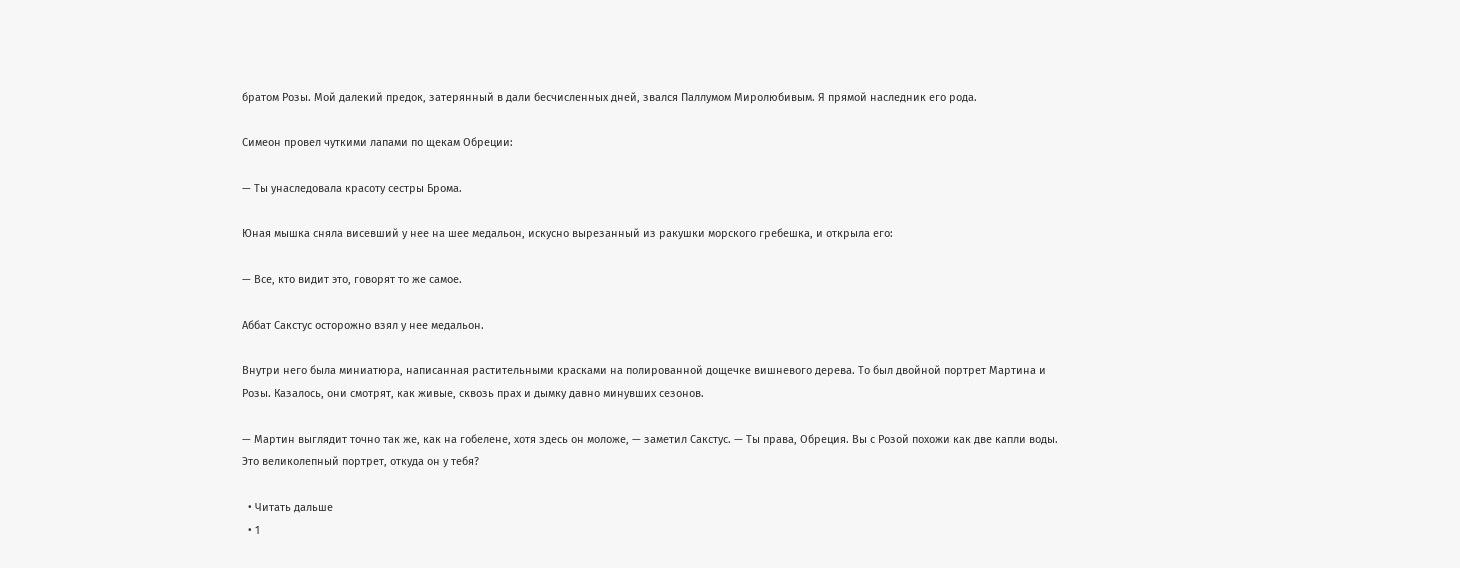братом Розы. Мой далекий предок, затерянный в дали бесчисленных дней, звался Паллумом Миролюбивым. Я прямой наследник его рода.

Симеон провел чуткими лапами по щекам Обреции:

— Ты унаследовала красоту сестры Брома.

Юная мышка сняла висевший у нее на шее медальон, искусно вырезанный из ракушки морского гребешка, и открыла его:

— Все, кто видит это, говорят то же самое.

Аббат Сакстус осторожно взял у нее медальон.

Внутри него была миниатюра, написанная растительными красками на полированной дощечке вишневого дерева. То был двойной портрет Мартина и Розы. Казалось, они смотрят, как живые, сквозь прах и дымку давно минувших сезонов.

— Мартин выглядит точно так же, как на гобелене, хотя здесь он моложе, — заметил Сакстус. — Ты права, Обреция. Вы с Розой похожи как две капли воды. Это великолепный портрет, откуда он у тебя?

  • Читать дальше
  • 1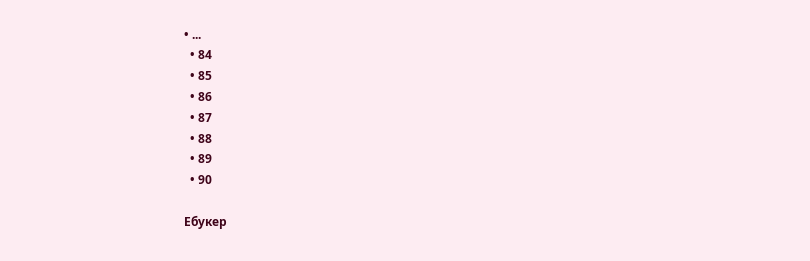• ...
  • 84
  • 85
  • 86
  • 87
  • 88
  • 89
  • 90

Ебукер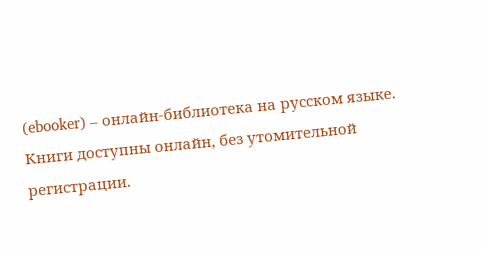(ebooker) – онлайн-библиотека на русском языке. Книги доступны онлайн, без утомительной регистрации.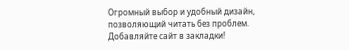Огромный выбор и удобный дизайн, позволяющий читать без проблем. Добавляйте сайт в закладки!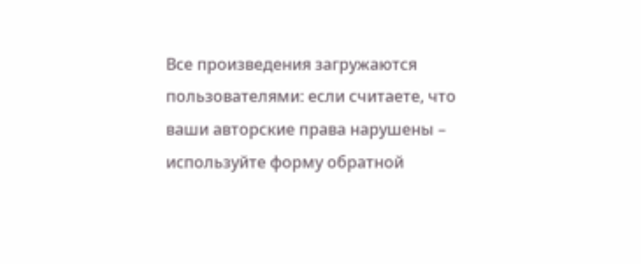Все произведения загружаются пользователями: если считаете, что ваши авторские права нарушены – используйте форму обратной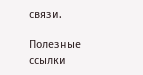связи.

Полезные ссылки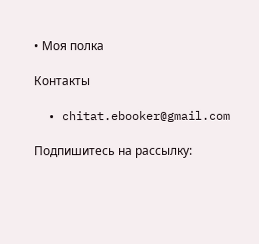• Моя полка

Контакты

  • chitat.ebooker@gmail.com

Подпишитесь на рассылку: